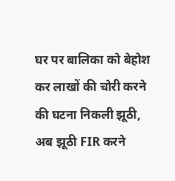घर पर बालिका को बेहोश कर लाखों की चोरी करने की घटना निकली झूठी, अब झूठी FIR करने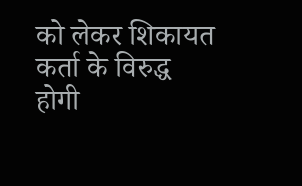को लेकर शिकायत कर्ता के विरुद्ध होगी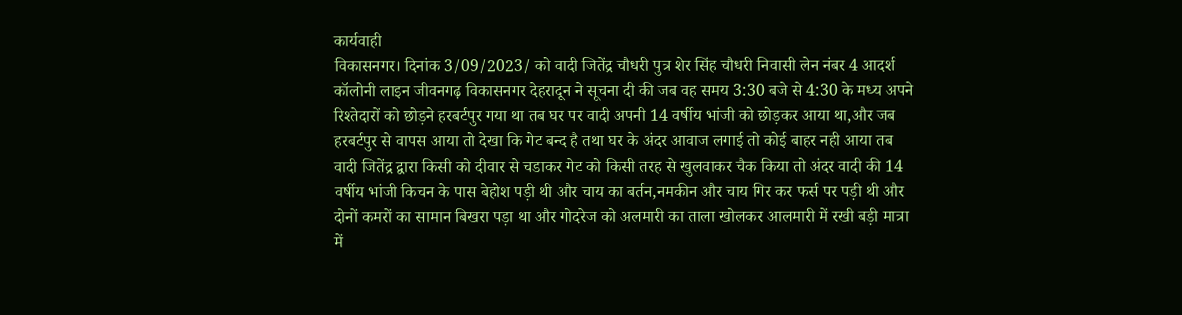कार्यवाही
विकासनगर। दिनांक 3/09/2023/ को वादी जितेंद्र चौधरी पुत्र शेर सिंह चौधरी निवासी लेन नंबर 4 आदर्श कॉलोनी लाइन जीवनगढ़ विकासनगर देहरादून ने सूचना दी की जब वह समय 3:30 बजे से 4:30 के मध्य अपने रिश्तेदारों को छोड़ने हरबर्टपुर गया था तब घर पर वादी अपनी 14 वर्षीय भांजी को छोड़कर आया था,और जब हरबर्टपुर से वापस आया तो देखा कि गेट बन्द है तथा घर के अंदर आवाज लगाई तो कोई बाहर नही आया तब वादी जितेंद्र द्वारा किसी को दीवार से चडाकर गेट को किसी तरह से खुलवाकर चैक किया तो अंदर वादी की 14 वर्षीय भांजी किचन के पास बेहोश पड़ी थी और चाय का बर्तन,नमकीन और चाय गिर कर फर्स पर पड़ी थी और दोनों कमरों का सामान बिखरा पड़ा था और गोदरेज को अलमारी का ताला खोलकर आलमारी में रखी बड़ी मात्रा में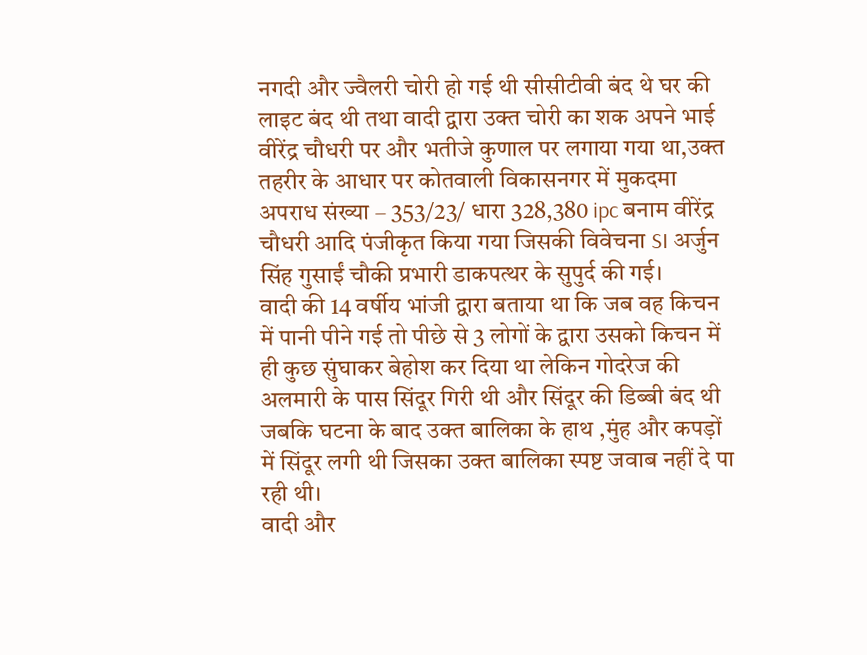नगदी और ज्वैलरी चोरी हो गई थी सीसीटीवी बंद थे घर की लाइट बंद थी तथा वादी द्वारा उक्त चोरी का शक अपने भाई वीरेंद्र चौधरी पर और भतीजे कुणाल पर लगाया गया था,उक्त तहरीर के आधार पर कोतवाली विकासनगर में मुकदमा अपराध संख्या – 353/23/ धारा 328,380 ipc बनाम वीरेंद्र चौधरी आदि पंजीकृत किया गया जिसकी विवेचना SI अर्जुन सिंह गुसाईं चौकी प्रभारी डाकपत्थर के सुपुर्द की गई।
वादी की 14 वर्षीय भांजी द्वारा बताया था कि जब वह किचन में पानी पीने गई तो पीछे से 3 लोगों के द्वारा उसको किचन में ही कुछ सुंघाकर बेहोश कर दिया था लेकिन गोदरेज की अलमारी के पास सिंदूर गिरी थी और सिंदूर की डिब्बी बंद थी जबकि घटना के बाद उक्त बालिका के हाथ ,मुंह और कपड़ों में सिंदूर लगी थी जिसका उक्त बालिका स्पष्ट जवाब नहीं दे पा रही थी।
वादी और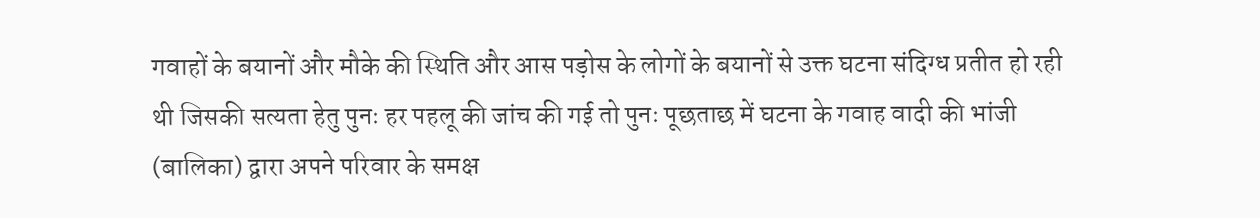गवाहों के बयानों और मौके की स्थिति और आस पड़ोस के लोगों के बयानों से उक्त घटना संदिग्ध प्रतीत हो रही थी जिसकी सत्यता हेतु पुनः हर पहलू की जांच की गई तो पुनः पूछताछ में घटना के गवाह वादी की भांजी (बालिका) द्वारा अपने परिवार के समक्ष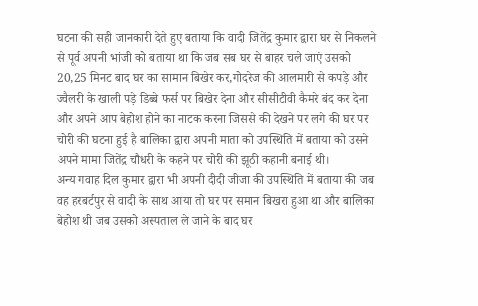घटना की सही जानकारी देते हुए बताया कि वादी जितेंद्र कुमार द्वारा घर से निकलने से पूर्व अपनी भांजी को बताया था कि जब सब घर से बाहर चले जाएं उसको 20,25 मिनट बाद घर का सामान बिखेर कर,गोदरेज की आलमारी से कपड़े और ज्वैलरी के खाली पड़े डिब्बे फर्स पर बिखेर देना और सीसीटीवी कैमरे बंद कर देना और अपने आप बेहोश होने का नाटक करना जिससे की देखने पर लगे की घर पर चोरी की घटना हुई है बालिका द्वारा अपनी माता को उपस्थिति में बताया को उसने अपने मामा जितेंद्र चौधरी के कहने पर चोरी की झूठी कहानी बनाई थी।
अन्य गवाह दिल कुमार द्वारा भी अपनी दीदी जीजा की उपस्थिति में बताया की जब वह हरबर्टपुर से वादी के साथ आया तो घर पर समान बिखरा हुआ था और बालिका बेहोश थी जब उसको अस्पताल ले जाने के बाद घर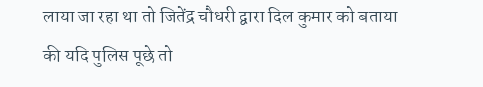लाया जा रहा था तो जितेंद्र चौधरी द्वारा दिल कुमार को बताया की यदि पुलिस पूछे तो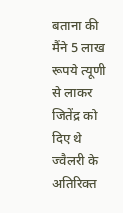बताना की मैंने 5 लाख रूपये त्यूणी से लाकर जितेंद्र को दिए थे ज्वैलरी के अतिरिक्त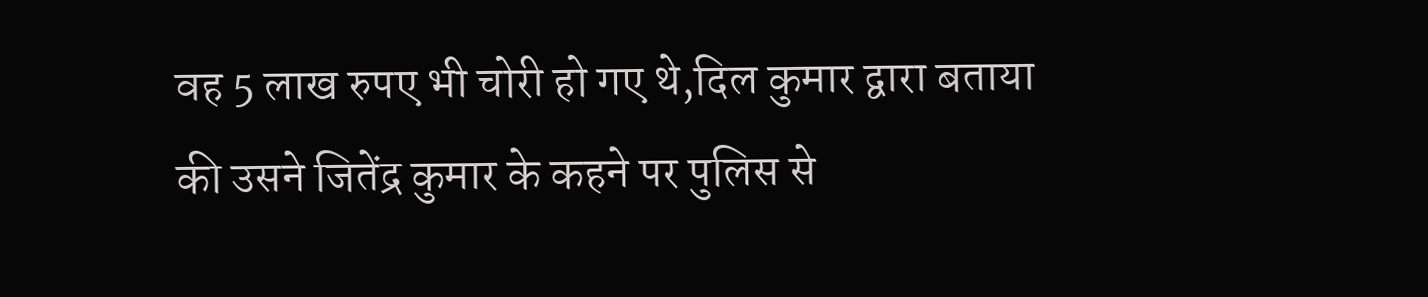वह 5 लाख रुपए भी चोरी हो गए थे,दिल कुमार द्वारा बताया की उसने जितेंद्र कुमार के कहने पर पुलिस से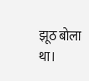झूठ बोला था।